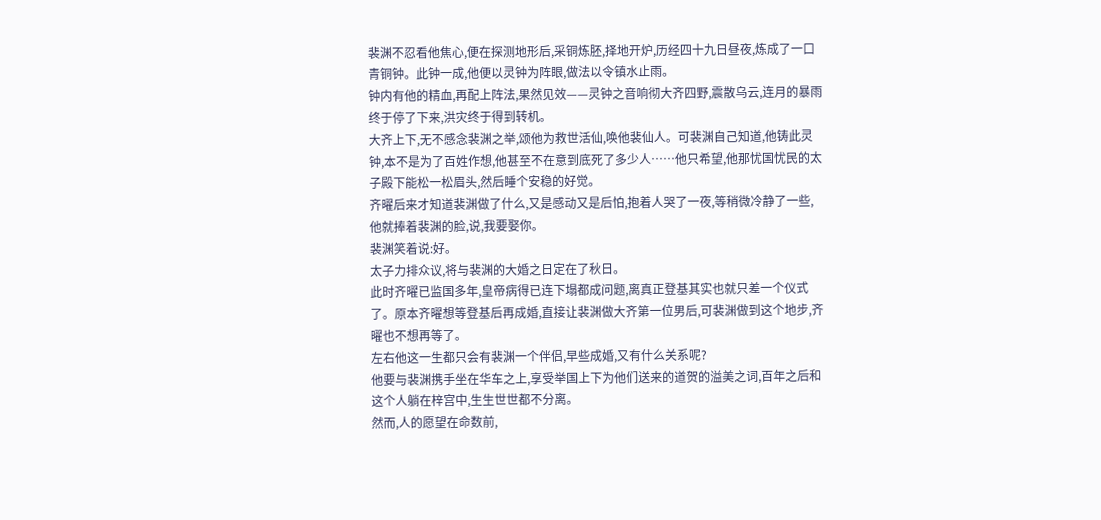裴渊不忍看他焦心,便在探测地形后,采铜炼胚,择地开炉,历经四十九日昼夜,炼成了一口青铜钟。此钟一成,他便以灵钟为阵眼,做法以令镇水止雨。
钟内有他的精血,再配上阵法,果然见效——灵钟之音响彻大齐四野,震散乌云,连月的暴雨终于停了下来,洪灾终于得到转机。
大齐上下,无不感念裴渊之举,颂他为救世活仙,唤他裴仙人。可裴渊自己知道,他铸此灵钟,本不是为了百姓作想,他甚至不在意到底死了多少人……他只希望,他那忧国忧民的太子殿下能松一松眉头,然后睡个安稳的好觉。
齐曜后来才知道裴渊做了什么,又是感动又是后怕,抱着人哭了一夜,等稍微冷静了一些,他就捧着裴渊的脸,说,我要娶你。
裴渊笑着说:好。
太子力排众议,将与裴渊的大婚之日定在了秋日。
此时齐曜已监国多年,皇帝病得已连下塌都成问题,离真正登基其实也就只差一个仪式了。原本齐曜想等登基后再成婚,直接让裴渊做大齐第一位男后,可裴渊做到这个地步,齐曜也不想再等了。
左右他这一生都只会有裴渊一个伴侣,早些成婚,又有什么关系呢?
他要与裴渊携手坐在华车之上,享受举国上下为他们送来的道贺的溢美之词,百年之后和这个人躺在梓宫中,生生世世都不分离。
然而,人的愿望在命数前,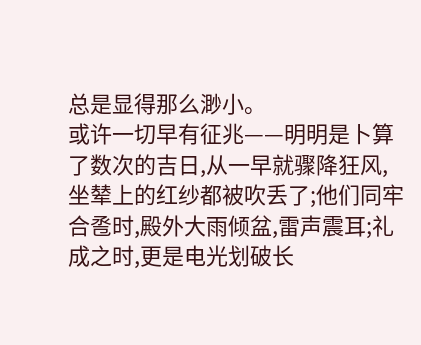总是显得那么渺小。
或许一切早有征兆——明明是卜算了数次的吉日,从一早就骤降狂风,坐辇上的红纱都被吹丢了;他们同牢合卺时,殿外大雨倾盆,雷声震耳;礼成之时,更是电光划破长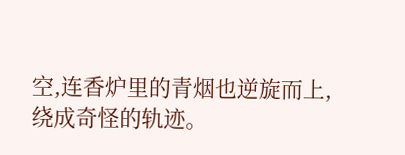空,连香炉里的青烟也逆旋而上,绕成奇怪的轨迹。